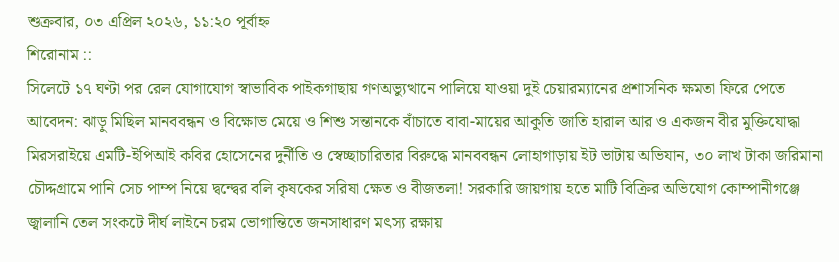শুক্রবার, ০৩ এপ্রিল ২০২৬, ১১:২০ পূর্বাহ্ন
শিরোনাম ::
সিলেটে ১৭ ঘণ্টা পর রেল যোগাযোগ স্বাভাবিক পাইকগাছায় গণঅভ্যুত্থানে পালিয়ে যাওয়া দুই চেয়ারম্যানের প্রশাসনিক ক্ষমতা ফিরে পেতে আবেদন: ঝাড়ু মিছিল মানববন্ধন ও বিক্ষোভ মেয়ে ও শিশু সন্তানকে বাঁচাতে বাবা-মায়ের আকুতি জাতি হারাল আর ও একজন বীর মুক্তিযোদ্ধা মিরসরাইয়ে এমটি-ইপিআই কবির হোসেনের দুর্নীতি ও স্বেচ্ছাচারিতার বিরুদ্ধে মানববন্ধন লোহাগাড়ায় ইট ভাটায় অভিযান, ৩০ লাখ টাকা জরিমানা চৌদ্দগ্রামে পানি সেচ পাম্প নিয়ে দ্বন্দ্বের বলি কৃষকের সরিষা ক্ষেত ও বীজতলা! সরকারি জায়গায় হতে মাটি বিক্রির অভিযোগ কোম্পানীগঞ্জে জ্বালানি তেল সংকটে দীর্ঘ লাইনে চরম ভোগান্তিতে জনসাধারণ মৎস্য রক্ষায়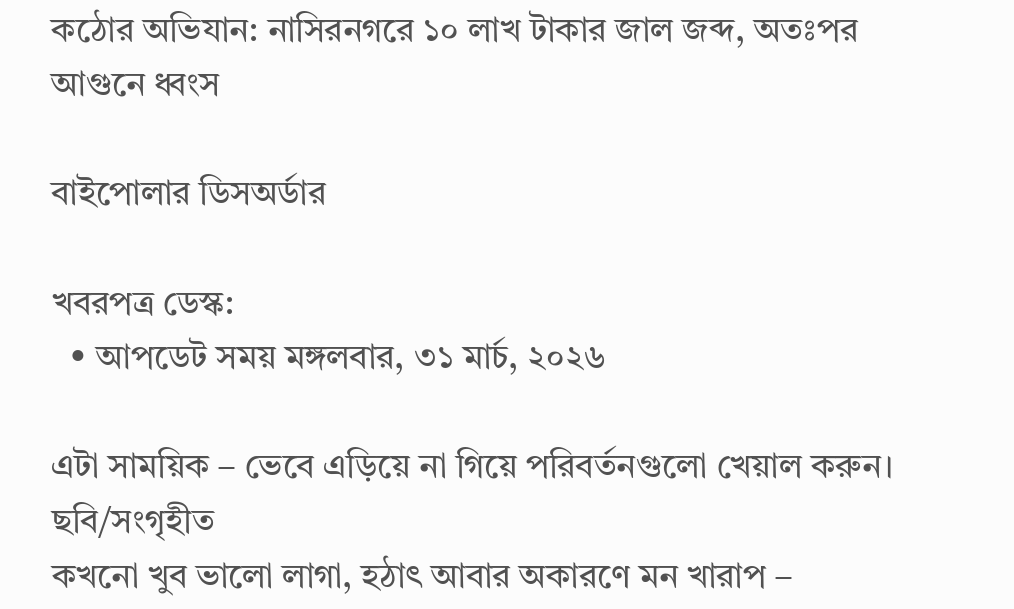কঠোর অভিযান: নাসিরনগরে ১০ লাখ টাকার জাল জব্দ, অতঃপর আগুনে ধ্বংস

বাইপোলার ডিসঅর্ডার

খবরপত্র ডেস্ক:
  • আপডেট সময় মঙ্গলবার, ৩১ মার্চ, ২০২৬

এটা সাময়িক – ভেবে এড়িয়ে না গিয়ে পরিবর্তনগুলো খেয়াল করুন। ছবি/সংগৃহীত
কখনো খুব ভালো লাগা, হঠাৎ আবার অকারণে মন খারাপ –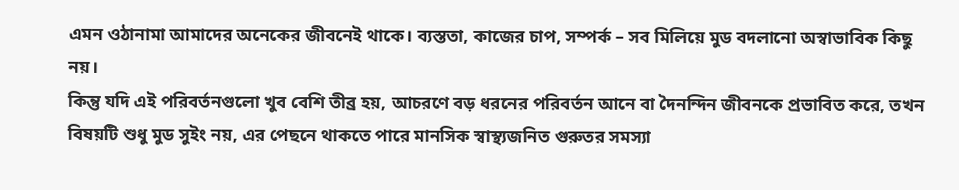এমন ওঠানামা আমাদের অনেকের জীবনেই থাকে। ব্যস্ততা, কাজের চাপ, সম্পর্ক – সব মিলিয়ে মুড বদলানো অস্বাভাবিক কিছু নয়।
কিন্তু যদি এই পরিবর্তনগুলো খুব বেশি তীব্র হয়, আচরণে বড় ধরনের পরিবর্তন আনে বা দৈনন্দিন জীবনকে প্রভাবিত করে, তখন বিষয়টি শুধু মুড সুইং নয়, এর পেছনে থাকতে পারে মানসিক স্বাস্থ্যজনিত গুরুতর সমস্যা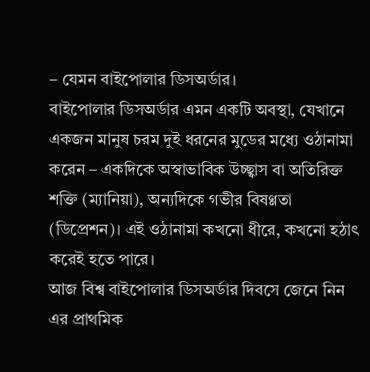– যেমন বাইপোলার ডিসঅর্ডার।
বাইপোলার ডিসঅর্ডার এমন একটি অবস্থা, যেখানে একজন মানুষ চরম দুই ধরনের মুডের মধ্যে ওঠানামা করেন – একদিকে অস্বাভাবিক উচ্ছ্বাস বা অতিরিক্ত শক্তি (ম্যানিয়া), অন্যদিকে গভীর বিষণ্ণতা (ডিপ্রেশন)। এই ওঠানামা কখনো ধীরে, কখনো হঠাৎ করেই হতে পারে।
আজ বিশ্ব বাইপোলার ডিসঅর্ডার দিবসে জেনে নিন এর প্রাথমিক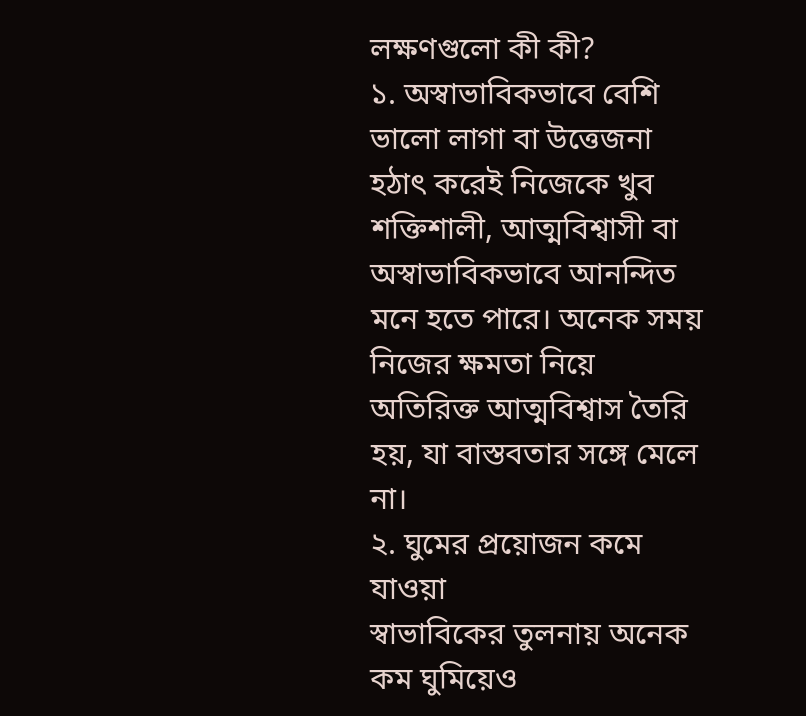লক্ষণগুলো কী কী?
১. অস্বাভাবিকভাবে বেশি ভালো লাগা বা উত্তেজনা
হঠাৎ করেই নিজেকে খুব শক্তিশালী, আত্মবিশ্বাসী বা অস্বাভাবিকভাবে আনন্দিত মনে হতে পারে। অনেক সময় নিজের ক্ষমতা নিয়ে অতিরিক্ত আত্মবিশ্বাস তৈরি হয়, যা বাস্তবতার সঙ্গে মেলে না।
২. ঘুমের প্রয়োজন কমে যাওয়া
স্বাভাবিকের তুলনায় অনেক কম ঘুমিয়েও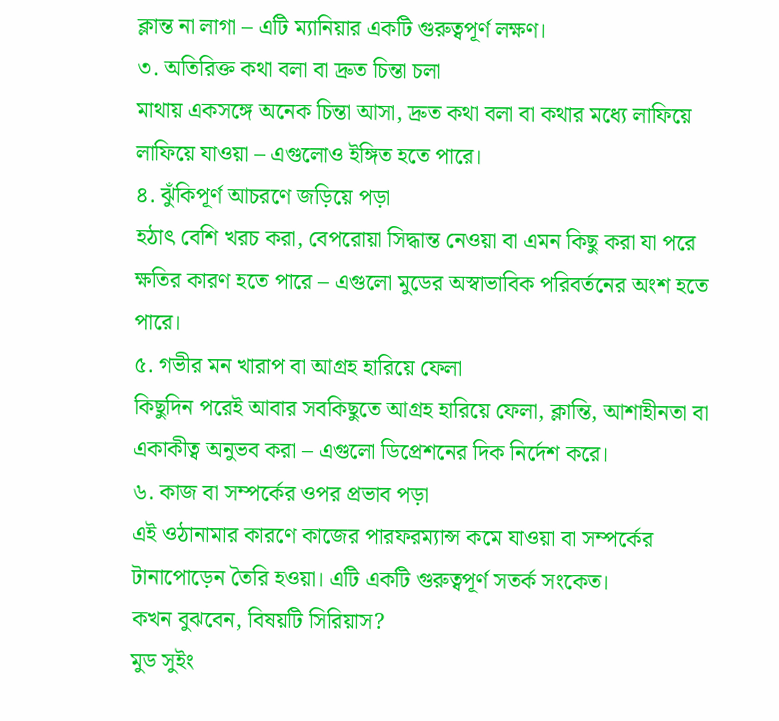ক্লান্ত না লাগা – এটি ম্যানিয়ার একটি গুরুত্বপূর্ণ লক্ষণ।
৩. অতিরিক্ত কথা বলা বা দ্রুত চিন্তা চলা
মাথায় একসঙ্গে অনেক চিন্তা আসা, দ্রুত কথা বলা বা কথার মধ্যে লাফিয়ে লাফিয়ে যাওয়া – এগুলোও ইঙ্গিত হতে পারে।
৪. ঝুঁকিপূর্ণ আচরণে জড়িয়ে পড়া
হঠাৎ বেশি খরচ করা, বেপরোয়া সিদ্ধান্ত নেওয়া বা এমন কিছু করা যা পরে ক্ষতির কারণ হতে পারে – এগুলো মুডের অস্বাভাবিক পরিবর্তনের অংশ হতে পারে।
৫. গভীর মন খারাপ বা আগ্রহ হারিয়ে ফেলা
কিছুদিন পরেই আবার সবকিছুতে আগ্রহ হারিয়ে ফেলা, ক্লান্তি, আশাহীনতা বা একাকীত্ব অনুভব করা – এগুলো ডিপ্রেশনের দিক নির্দেশ করে।
৬. কাজ বা সম্পর্কের ওপর প্রভাব পড়া
এই ওঠানামার কারণে কাজের পারফরম্যান্স কমে যাওয়া বা সম্পর্কের টানাপোড়েন তৈরি হওয়া। এটি একটি গুরুত্বপূর্ণ সতর্ক সংকেত।
কখন বুঝবেন, বিষয়টি সিরিয়াস?
মুড সুইং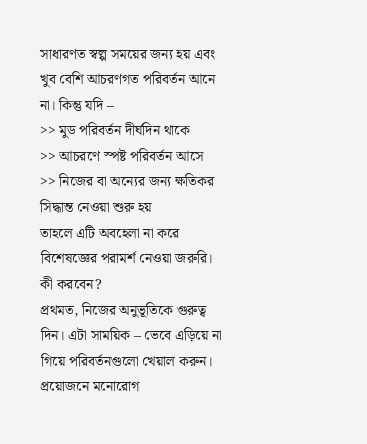সাধারণত স্বল্প সময়ের জন্য হয় এবং খুব বেশি আচরণগত পরিবর্তন আনে না। কিন্তু যদি –
>> মুড পরিবর্তন দীর্ঘদিন থাকে
>> আচরণে স্পষ্ট পরিবর্তন আসে
>> নিজের বা অন্যের জন্য ক্ষতিকর সিদ্ধান্ত নেওয়া শুরু হয়
তাহলে এটি অবহেলা না করে বিশেষজ্ঞের পরামর্শ নেওয়া জরুরি।
কী করবেন?
প্রথমত, নিজের অনুভূতিকে গুরুত্ব দিন। এটা সাময়িক – ভেবে এড়িয়ে না গিয়ে পরিবর্তনগুলো খেয়াল করুন। প্রয়োজনে মনোরোগ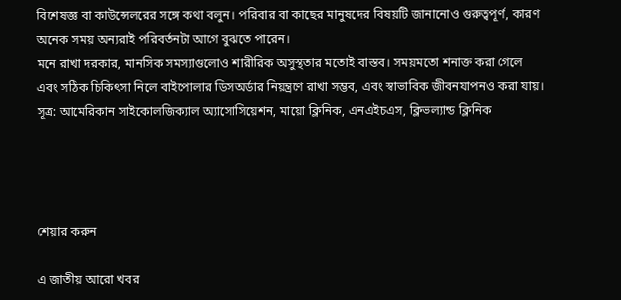বিশেষজ্ঞ বা কাউন্সেলরের সঙ্গে কথা বলুন। পরিবার বা কাছের মানুষদের বিষয়টি জানানোও গুরুত্বপূর্ণ, কারণ অনেক সময় অন্যরাই পরিবর্তনটা আগে বুঝতে পারেন।
মনে রাখা দরকার, মানসিক সমস্যাগুলোও শারীরিক অসুস্থতার মতোই বাস্তব। সময়মতো শনাক্ত করা গেলে এবং সঠিক চিকিৎসা নিলে বাইপোলার ডিসঅর্ডার নিয়ন্ত্রণে রাখা সম্ভব, এবং স্বাভাবিক জীবনযাপনও করা যায়।
সূত্র: আমেরিকান সাইকোলজিক্যাল অ্যাসোসিয়েশন, মায়ো ক্লিনিক, এনএইচএস, ক্লিভল্যান্ড ক্লিনিক




শেয়ার করুন

এ জাতীয় আরো খবর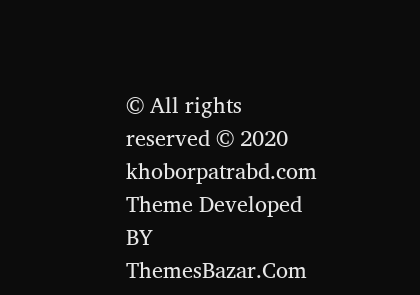© All rights reserved © 2020 khoborpatrabd.com
Theme Developed BY ThemesBazar.Com